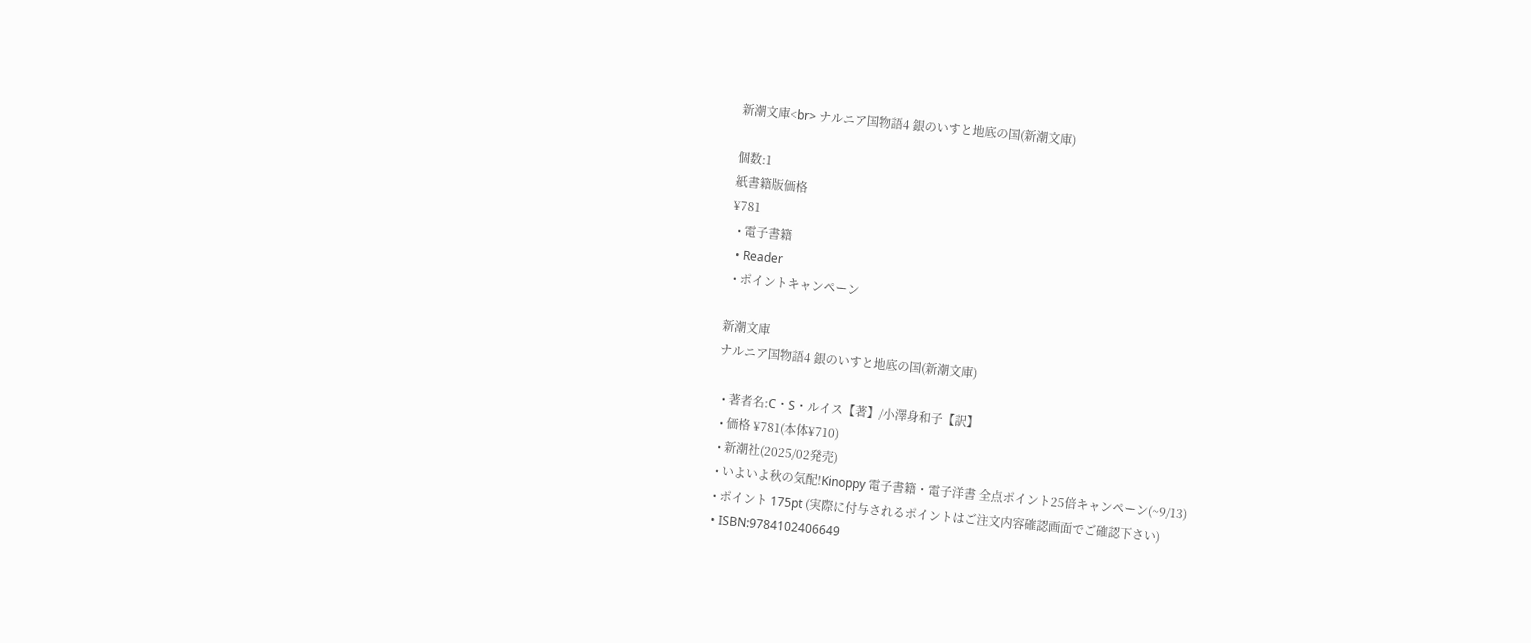新潮文庫<br> ナルニア国物語4 銀のいすと地底の国(新潮文庫)

個数:1
紙書籍版価格
¥781
  • 電子書籍
  • Reader
  • ポイントキャンペーン

新潮文庫
ナルニア国物語4 銀のいすと地底の国(新潮文庫)

  • 著者名:C・S・ルイス【著】/小澤身和子【訳】
  • 価格 ¥781(本体¥710)
  • 新潮社(2025/02発売)
  • いよいよ秋の気配!Kinoppy 電子書籍・電子洋書 全点ポイント25倍キャンペーン(~9/13)
  • ポイント 175pt (実際に付与されるポイントはご注文内容確認画面でご確認下さい)
  • ISBN:9784102406649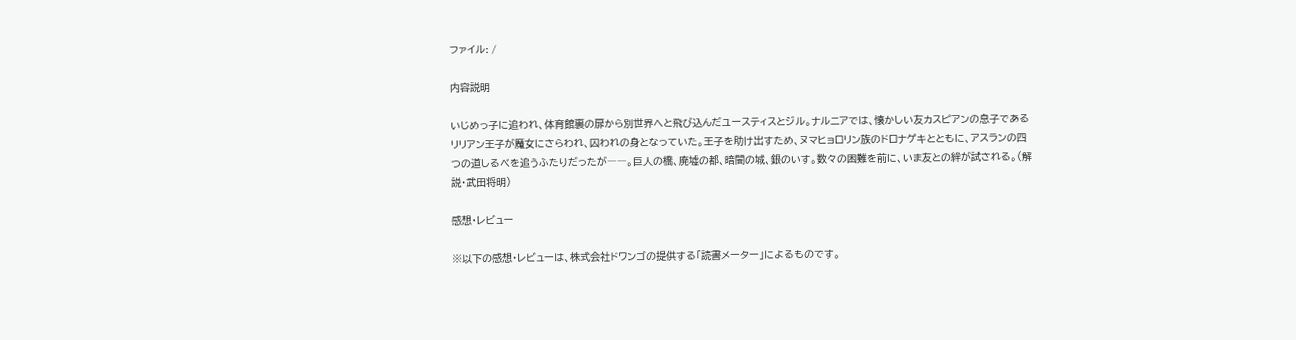ファイル: /

内容説明

いじめっ子に追われ、体育館裏の扉から別世界へと飛び込んだユースティスとジル。ナルニアでは、懐かしい友カスピアンの息子であるリリアン王子が魔女にさらわれ、囚われの身となっていた。王子を助け出すため、ヌマヒョロリン族のドロナゲキとともに、アスランの四つの道しるべを追うふたりだったが――。巨人の橋、廃墟の都、暗闇の城、銀のいす。数々の困難を前に、いま友との絆が試される。(解説・武田将明)

感想・レビュー

※以下の感想・レビューは、株式会社ドワンゴの提供する「読書メーター」によるものです。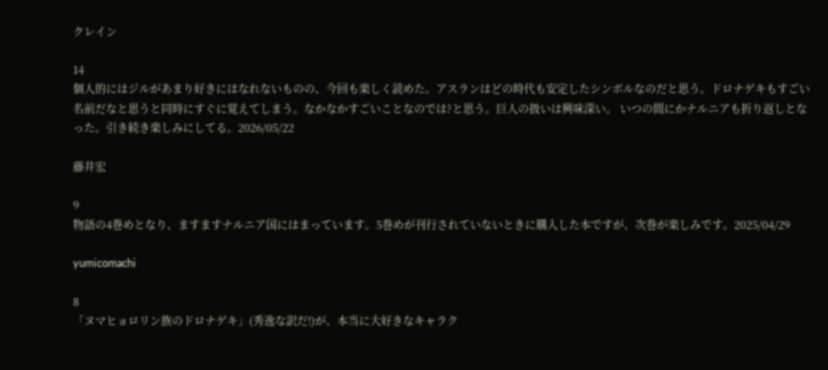クレイン

14
個人的にはジルがあまり好きにはなれないものの、今回も楽しく読めた。アスランはどの時代も安定したシンボルなのだと思う。ドロナゲキもすごい名前だなと思うと同時にすぐに覚えてしまう。なかなかすごいことなのでは?と思う。巨人の扱いは興味深い。 いつの間にかナルニアも折り返しとなった。引き続き楽しみにしてる。2026/05/22

藤井宏

9
物語の4巻めとなり、ますますナルニア国にはまっています。5巻めが刊行されていないときに購入した本ですが、次巻が楽しみです。2025/04/29

yumicomachi

8
「ヌマヒョロリン族のドロナゲキ」(秀逸な訳だ!)が、本当に大好きなキャラク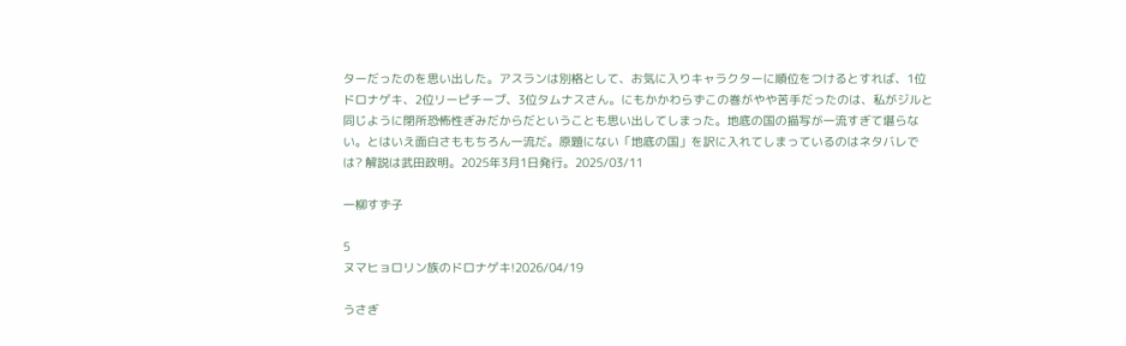ターだったのを思い出した。アスランは別格として、お気に入りキャラクターに順位をつけるとすれば、1位ドロナゲキ、2位リーピチープ、3位タムナスさん。にもかかわらずこの巻がやや苦手だったのは、私がジルと同じように閉所恐怖性ぎみだからだということも思い出してしまった。地底の国の描写が一流すぎて堪らない。とはいえ面白さももちろん一流だ。原題にない「地底の国」を訳に入れてしまっているのはネタバレでは? 解説は武田政明。2025年3月1日発行。2025/03/11

一柳すず子

5
ヌマヒョロリン族のドロナゲキ!2026/04/19

うさぎ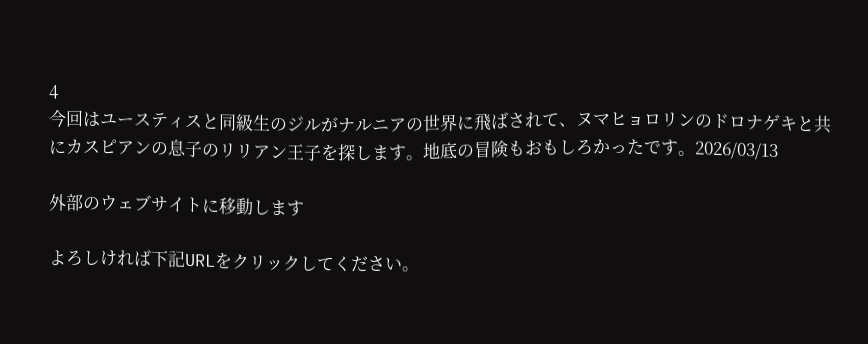4
今回はユースティスと同級生のジルがナルニアの世界に飛ばされて、ヌマヒョロリンのドロナゲキと共にカスピアンの息子のリリアン王子を探します。地底の冒険もおもしろかったです。2026/03/13

外部のウェブサイトに移動します

よろしければ下記URLをクリックしてください。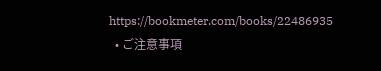https://bookmeter.com/books/22486935
  • ご注意事項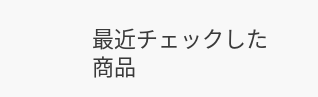最近チェックした商品